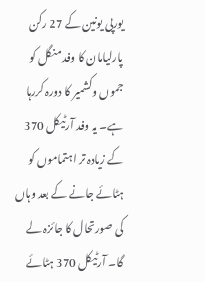یورپی یونین کے 27 رکن پارلیامان کا وفد منگل کو جموں وکشمیر کا دورہ کررہا ہے۔ یہ وفد آرٹیکل 370 کے زیادہ تر اہتماموں کو ہٹائے جانے کے بعد وہاں کی صورتحال کا جائزہ لے گا۔ آرٹیکل 370 ہٹائے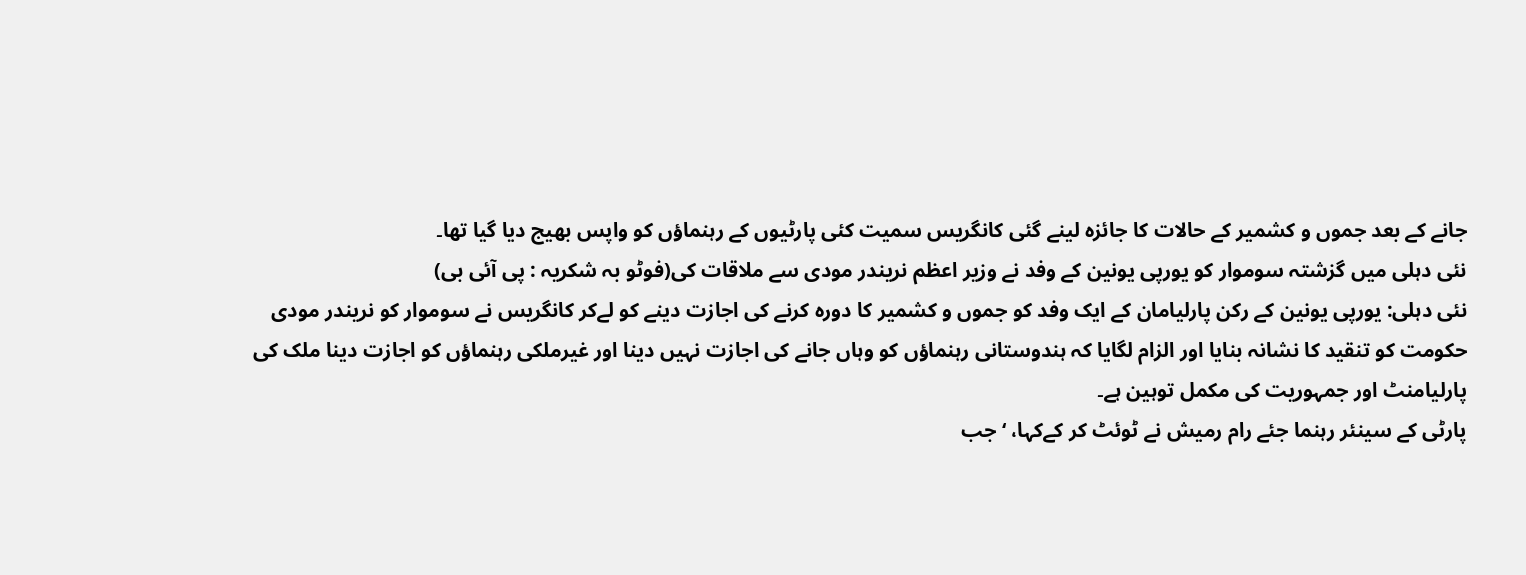جانے کے بعد جموں و کشمیر کے حالات کا جائزہ لینے گئی کانگریس سمیت کئی پارٹیوں کے رہنماؤں کو واپس بھیج دیا گیا تھا۔
نئی دہلی میں گزشتہ سوموار کو یورپی یونین کے وفد نے وزیر اعظم نریندر مودی سے ملاقات کی(فوٹو بہ شکریہ : پی آئی بی)
نئی دہلی: یورپی یونین کے رکن پارلیامان کے ایک وفد کو جموں و کشمیر کا دورہ کرنے کی اجازت دینے کو لےکر کانگریس نے سوموار کو نریندر مودی حکومت کو تنقید کا نشانہ بنایا اور الزام لگایا کہ ہندوستانی رہنماؤں کو وہاں جانے کی اجازت نہیں دینا اور غیرملکی رہنماؤں کو اجازت دینا ملک کی پارلیامنٹ اور جمہوریت کی مکمل توہین ہے۔
پارٹی کے سینئر رہنما جئے رام رمیش نے ٹوئٹ کر کےکہا، ‘ جب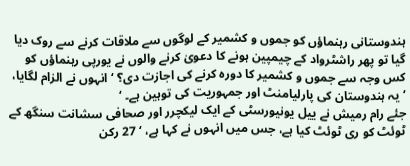ہندوستانی رہنماؤں کو جموں و کشمیر کے لوگوں سے ملاقات کرنے سے روک دیا گیا تو پھر راشٹرواد کے چیمپین ہونے کا دعویٰ کرنے والوں نے یورپی رہنماؤں کو کس وجہ سے جموں و کشمیر کا دورہ کرنے کی اجازت دی؟ ‘ انہوں نے الزام لگایا، ‘ یہ ہندوستان کی پارلیامنٹ اور جمہوریت کی توہین ہے۔ ‘
جئے رام رمیش نے ییل یونیورسٹی کے ایک لیکچرر اور صحافی سشانت سنگھ کے ٹوئٹ کو ری ٹوئٹ کیا ہے، جس میں انہوں نے کہا ہے، ‘ 27 رکن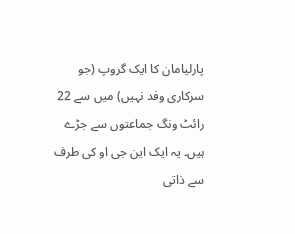پارلیامان کا ایک گروپ (جو سرکاری وفد نہیں) میں سے 22 رائٹ ونگ جماعتوں سے جڑے ہیں۔ یہ ایک این جی او کی طرف سے ذاتی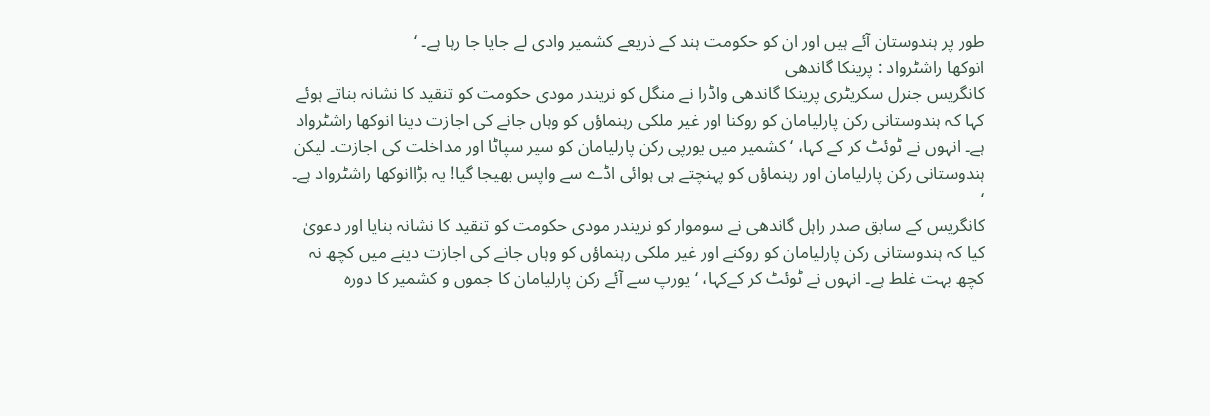طور پر ہندوستان آئے ہیں اور ان کو حکومت ہند کے ذریعے کشمیر وادی لے جایا جا رہا ہے۔ ‘
انوکھا راشٹرواد : پرینکا گاندھی
کانگریس جنرل سکریٹری پرینکا گاندھی واڈرا نے منگل کو نریندر مودی حکومت کو تنقید کا نشانہ بناتے ہوئے کہا کہ ہندوستانی رکن پارلیامان کو روکنا اور غیر ملکی رہنماؤں کو وہاں جانے کی اجازت دینا انوکھا راشٹرواد ہے۔ انہوں نے ٹوئٹ کر کے کہا، ‘ کشمیر میں یورپی رکن پارلیامان کو سیر سپاٹا اور مداخلت کی اجازت۔ لیکن ہندوستانی رکن پارلیامان اور رہنماؤں کو پہنچتے ہی ہوائی اڈے سے واپس بھیجا گیا! یہ بڑاانوکھا راشٹرواد ہے۔ ‘
کانگریس کے سابق صدر راہل گاندھی نے سوموار کو نریندر مودی حکومت کو تنقید کا نشانہ بنایا اور دعویٰ کیا کہ ہندوستانی رکن پارلیامان کو روکنے اور غیر ملکی رہنماؤں کو وہاں جانے کی اجازت دینے میں کچھ نہ کچھ بہت غلط ہے۔ انہوں نے ٹوئٹ کر کےکہا، ‘ یورپ سے آئے رکن پارلیامان کا جموں و کشمیر کا دورہ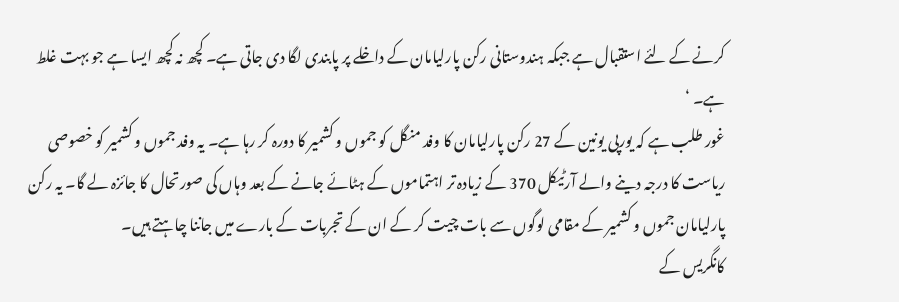کرنے کے لئے استقبال ہے جبکہ ہندوستانی رکن پارلیامان کے داخلے پر پابندی لگا دی جاتی ہے۔ کچھ نہ کچھ ایسا ہے جو بہت غلط ہے۔ ‘
غور طلب ہے کہ یورپی یونین کے 27 رکن پارلیامان کا وفد منگل کو جموں و کشمیر کا دورہ کر رہا ہے۔ یہ وفد جموں و کشمیر کو خصوصی ریاست کا درجہ دینے والے آرٹیکل 370 کے زیادہ تر اہتماموں کے ہٹائے جانے کے بعد وہاں کی صورتحال کا جائزہ لے گا۔ یہ رکن پارلیامان جموں و کشمیر کے مقامی لوگوں سے بات چیت کر کے ان کے تجربات کے بارے میں جاننا چاہتے ہیں۔
کانگریس کے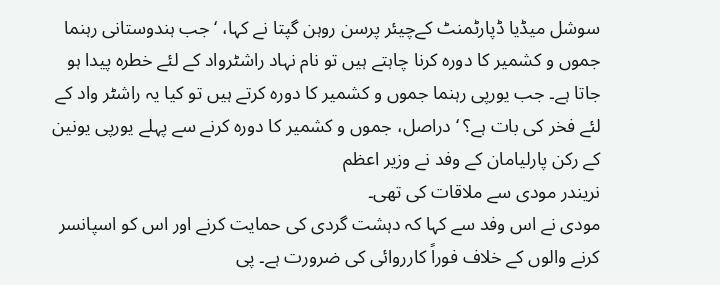سوشل میڈیا ڈپارٹمنٹ کےچیئر پرسن روہن گپتا نے کہا، ‘ جب ہندوستانی رہنما جموں و کشمیر کا دورہ کرنا چاہتے ہیں تو نام نہاد راشٹرواد کے لئے خطرہ پیدا ہو جاتا ہے۔ جب یورپی رہنما جموں و کشمیر کا دورہ کرتے ہیں تو کیا یہ راشٹر واد کے لئے فخر کی بات ہے؟ ‘ دراصل، جموں و کشمیر کا دورہ کرنے سے پہلے یورپی یونین کے رکن پارلیامان کے وفد نے وزیر اعظم
نریندر مودی سے ملاقات کی تھی۔
مودی نے اس وفد سے کہا کہ دہشت گردی کی حمایت کرنے اور اس کو اسپانسر کرنے والوں کے خلاف فوراً کارروائی کی ضرورت ہے۔ پی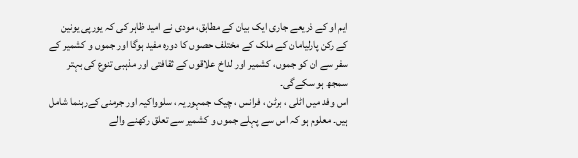ایم او کے ذریعے جاری ایک بیان کے مطابق، مودی نے امید ظاہر کی کہ یورپی یونین کے رکن پارلیامان کے ملک کے مختلف حصوں کا دورہ مفید ہوگا اور جموں و کشمیر کے سفر سے ان کو جموں، کشمیر اور لداخ علاقوں کے ثقافتی اور مذہبی تنوع کی بہتر سمجھ ہو سکےگی۔
اس وفد میں اٹلی ، برٹن ، فرانس ، چیک جمہوریہ ، سلوواکیہ اور جرمنی کےرہنما شامل ہیں۔ معلوم ہو کہ اس سے پہلے جموں و کشمیر سے تعلق رکھنے والے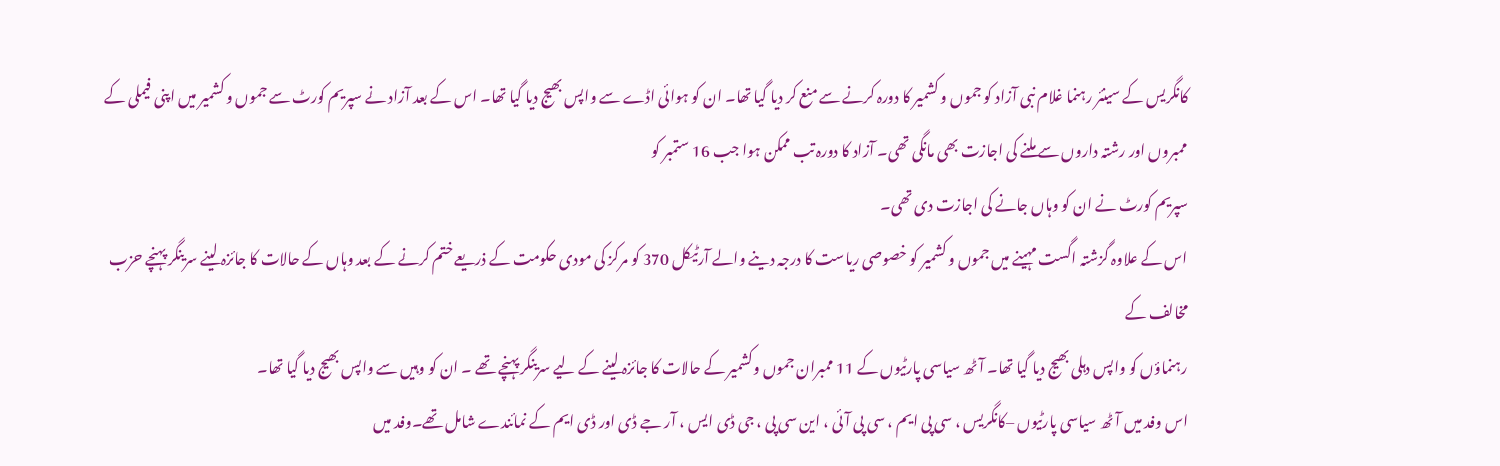کانگریس کے سینئر رہنما غلام نبی آزاد کو جموں و کشمیر کا دورہ کرنے سے منع کر دیا گیا تھا۔ ان کو ہوائی اڈے سے واپس بھیج دیا گیا تھا۔ اس کے بعد آزاد نے سپریم کورٹ سے جموں و کشمیر میں اپنی فیملی کے ممبروں اور رشتہ داروں سے ملنے کی اجازت بھی مانگی تھی۔ آزاد کا دورہ تب ممکن ہوا جب 16 ستمبر کو
سپریم کورٹ نے ان کو وہاں جانے کی اجازت دی تھی۔
اس کے علاوہ گزشتہ اگست مہینے میں جموں و کشمیر کو خصوصی ریاست کا درجہ دینے والے آرٹیکل 370 کو مرکز کی مودی حکومت کے ذریعے ختم کرنے کے بعد وہاں کے حالات کا جائزہ لینے سرینگر پہنچے حزب مخالف کے
رہنماؤں کو واپس دہلی بھیج دیا گیا تھا۔ آٹھ سیاسی پارٹیوں کے 11 ممبران جموں وکشمیر کے حالات کا جائزہ لینے کے لیے سرینگر پہنچے تھے ۔ ان کو وہیں سے واپس بھیج دیا گیا تھا۔
اس وفد میں آٹھ سیاسی پارٹیوں –کانگریس ، سی پی ایم ، سی پی آئی ، این سی پی ، جی ڈی ایس ، آر جے ڈی اور ڈی ایم کے نمائندے شامل تھے۔وفد میں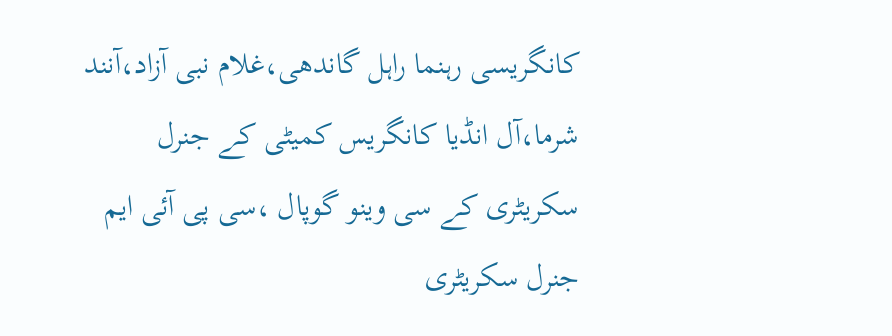کانگریسی رہنما راہل گاندھی،غلام نبی آزاد،آنند شرما،آل انڈیا کانگریس کمیٹی کے جنرل سکریٹری کے سی وینو گوپال ،سی پی آئی ایم جنرل سکریٹری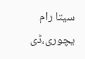سیتا رام یچوری،ڈی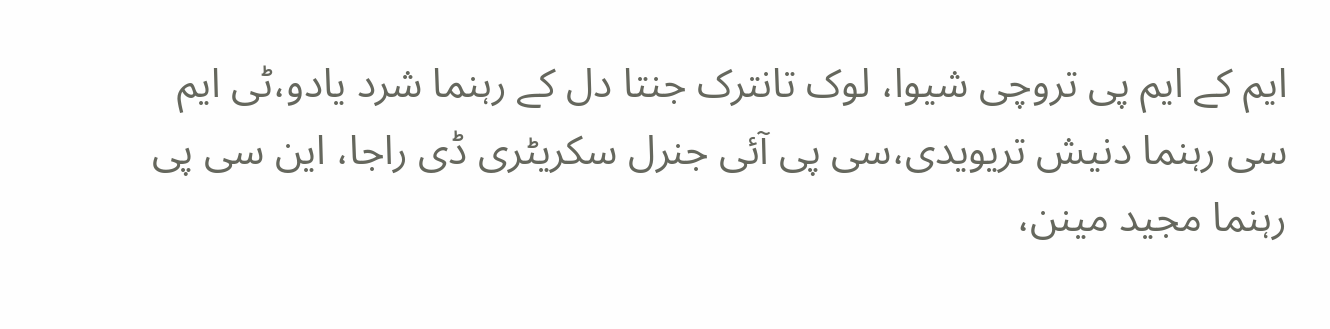ایم کے ایم پی تروچی شیوا، لوک تانترک جنتا دل کے رہنما شرد یادو،ٹی ایم سی رہنما دنیش تریویدی،سی پی آئی جنرل سکریٹری ڈی راجا، این سی پی رہنما مجید مینن،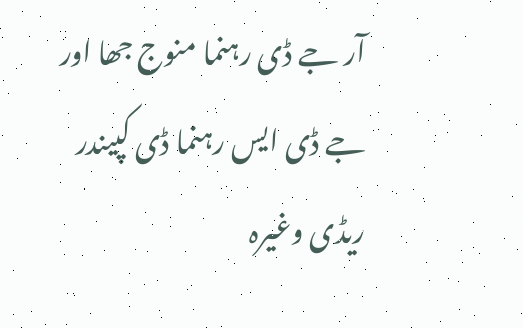آر جے ڈی رہنما منوج جھا اور جے ڈی ایس رہنما ڈی کپیندر ریڈی وغیرہ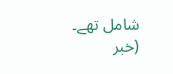شامل تھے۔
(خبر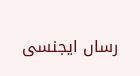رساں ایجنسی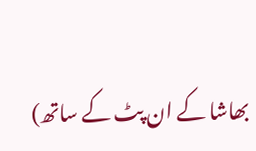بھاشا کے ان پٹ کے ساتھ)